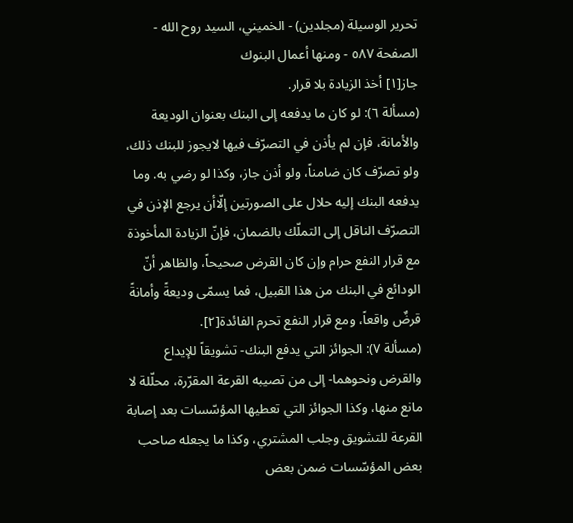تحرير الوسيلة (مجلدین) - الخميني، السيد روح الله - الصفحة ٥٨٧ - ومنها أعمال البنوك
جاز[١] أخذ الزيادة بلا قرار.
(مسألة ٦): لو كان ما يدفعه إلى البنك بعنوان الوديعة والأمانة، فإن لم يأذن في التصرّف فيها لايجوز للبنك ذلك، ولو تصرّف كان ضامناً، ولو أذن جاز، وكذا لو رضي به. وما يدفعه البنك إليه حلال على الصورتين إلّاأن يرجع الإذن في التصرّف الناقل إلى التملّك بالضمان، فإنّ الزيادة المأخوذة مع قرار النفع حرام وإن كان القرض صحيحاً، والظاهر أنّ الودائع في البنك من هذا القبيل، فما يسمّى وديعةً وأمانةً قرضٌ واقعاً، ومع قرار النفع تحرم الفائدة[٢].
(مسألة ٧): الجوائز التي يدفع البنك- تشويقاً للإيداع والقرض ونحوهما- إلى من تصيبه القرعة المقرّرة، محلّلة لا مانع منها، وكذا الجوائز التي تعطيها المؤسّسات بعد إصابة القرعة للتشويق وجلب المشتري، وكذا ما يجعله صاحب بعض المؤسّسات ضمن بعض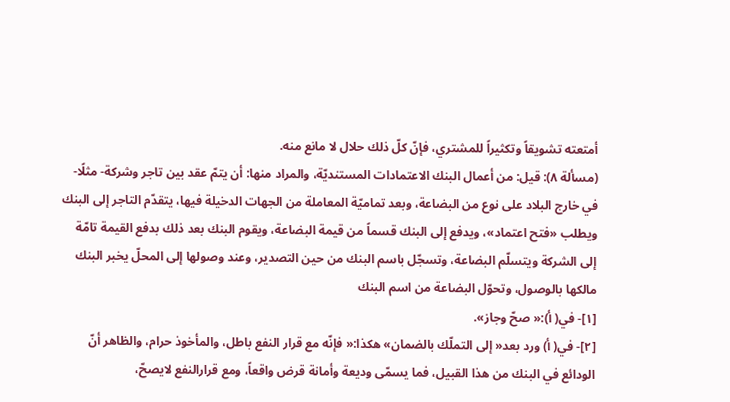أمتعته تشويقاً وتكثيراً للمشتري، فإنّ كلّ ذلك حلال لا مانع منه.
(مسألة ٨): قيل: من أعمال البنك الاعتمادات المستنديّة، والمراد منها: أن يتمّ عقد بين تاجر وشركة- مثلًا- في خارج البلاد على نوع من البضاعة، وبعد تماميّة المعاملة من الجهات الدخيلة فيها، يتقدّم التاجر إلى البنك ويطلب «فتح اعتماد»، ويدفع إلى البنك قسماً من قيمة البضاعة، ويقوم البنك بعد ذلك بدفع القيمة تامّة إلى الشركة ويتسلّم البضاعة، وتسجّل باسم البنك من حين التصدير، وعند وصولها إلى المحلّ يخبر البنك مالكها بالوصول، وتحوّل البضاعة من اسم البنك
[١]- في( أ):« صحّ وجاز».
[٢]- في( أ) ورد بعد« إلى التملّك بالضمان» هكذا:« فإنّه مع قرار النفع باطل، والمأخوذ حرام، والظاهر أنّ الودائع في البنك من هذا القبيل، فما يسمّى وديعة وأمانة قرض واقعاً، ومع قرارالنفع لايصحّ،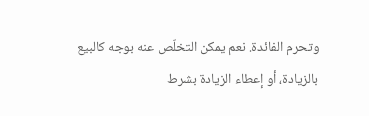وتحرم الفائدة. نعم يمكن التخلّص عنه بوجه كالبيع بالزيادة، أو إعطاء الزيادة بشرط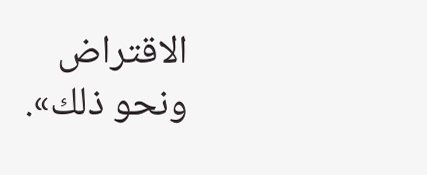الاقتراض ونحو ذلك».